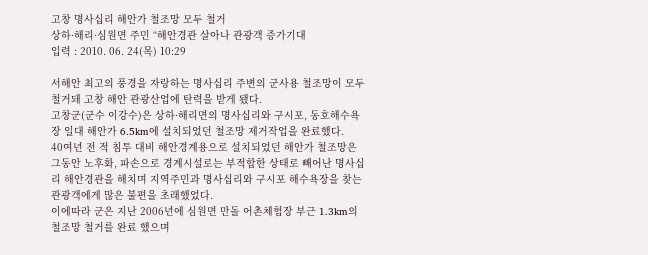고창 명사십리 해안가 철조망 모두 철거
상하·해리·심원면 주민 “해안경관 살아나 관광객 증가기대
입력 : 2010. 06. 24(목) 10:29

서해안 최고의 풍경을 자랑하는 명사십리 주변의 군사용 철조망이 모두 철거돼 고창 해안 관광산업에 탄력을 받게 됐다.
고창군(군수 이강수)은 상하·해리면의 명사십리와 구시포, 동호해수욕장 일대 해안가 6.5km에 설치되었던 철조망 제거작업을 완료했다.
40여년 전 적 침투 대비 해안경계용으로 설치되었던 해안가 철조망은 그동안 노후화, 파손으로 경계시설로는 부적합한 상태로 빼어난 명사십리 해안경관을 해치며 지역주민과 명사십리와 구시포 해수욕장을 찾는 관광객에게 많은 불편을 초래했었다.
이에따라 군은 지난 2006년에 심원면 만돌 어촌체험장 부근 1.3km의 철조망 철거를 완료 했으며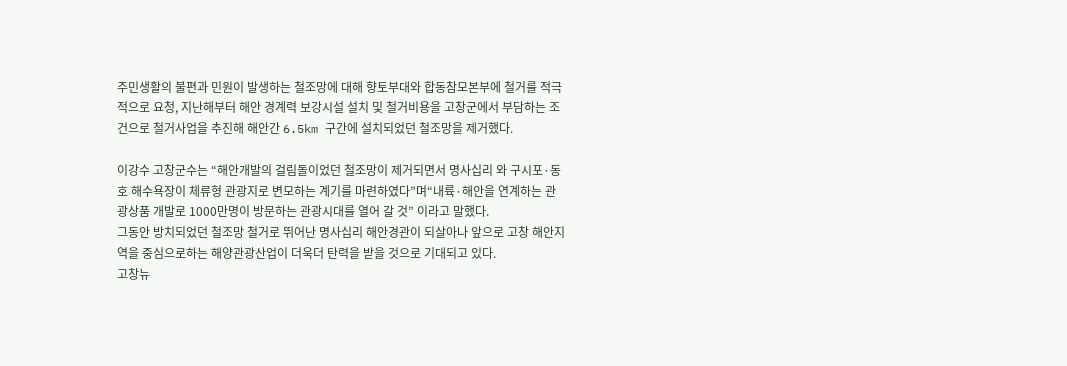주민생활의 불편과 민원이 발생하는 철조망에 대해 향토부대와 합동참모본부에 철거를 적극적으로 요청, 지난해부터 해안 경계력 보강시설 설치 및 철거비용을 고창군에서 부담하는 조건으로 철거사업을 추진해 해안간 6.5km 구간에 설치되었던 철조망을 제거했다.

이강수 고창군수는 “해안개발의 걸림돌이었던 철조망이 제거되면서 명사십리 와 구시포·동호 해수욕장이 체류형 관광지로 변모하는 계기를 마련하였다”며“내륙·해안을 연계하는 관광상품 개발로 1000만명이 방문하는 관광시대를 열어 갈 것” 이라고 말했다.
그동안 방치되었던 철조망 철거로 뛰어난 명사십리 해안경관이 되살아나 앞으로 고창 해안지역을 중심으로하는 해양관광산업이 더욱더 탄력을 받을 것으로 기대되고 있다.
고창뉴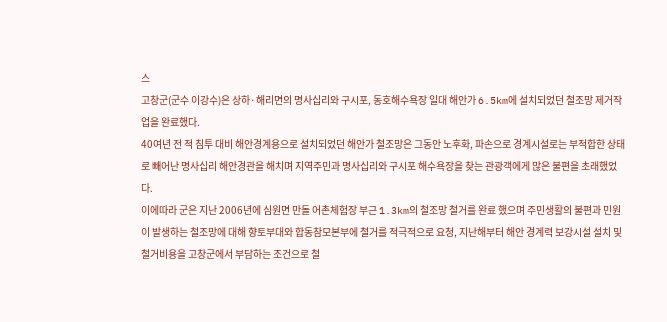스
고창군(군수 이강수)은 상하·해리면의 명사십리와 구시포, 동호해수욕장 일대 해안가 6.5km에 설치되었던 철조망 제거작업을 완료했다.
40여년 전 적 침투 대비 해안경계용으로 설치되었던 해안가 철조망은 그동안 노후화, 파손으로 경계시설로는 부적합한 상태로 빼어난 명사십리 해안경관을 해치며 지역주민과 명사십리와 구시포 해수욕장을 찾는 관광객에게 많은 불편을 초래했었다.
이에따라 군은 지난 2006년에 심원면 만돌 어촌체험장 부근 1.3km의 철조망 철거를 완료 했으며 주민생활의 불편과 민원이 발생하는 철조망에 대해 향토부대와 합동참모본부에 철거를 적극적으로 요청, 지난해부터 해안 경계력 보강시설 설치 및 철거비용을 고창군에서 부담하는 조건으로 철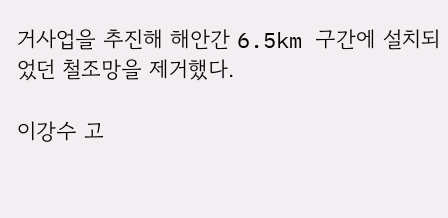거사업을 추진해 해안간 6.5km 구간에 설치되었던 철조망을 제거했다.

이강수 고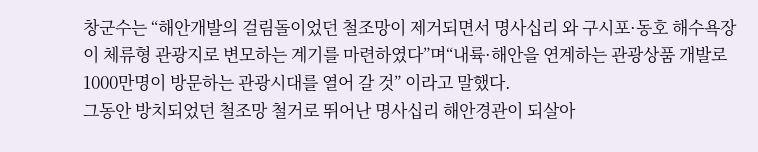창군수는 “해안개발의 걸림돌이었던 철조망이 제거되면서 명사십리 와 구시포·동호 해수욕장이 체류형 관광지로 변모하는 계기를 마련하였다”며“내륙·해안을 연계하는 관광상품 개발로 1000만명이 방문하는 관광시대를 열어 갈 것” 이라고 말했다.
그동안 방치되었던 철조망 철거로 뛰어난 명사십리 해안경관이 되살아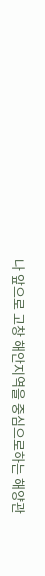나 앞으로 고창 해안지역을 중심으로하는 해양관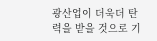광산업이 더욱더 탄력을 받을 것으로 기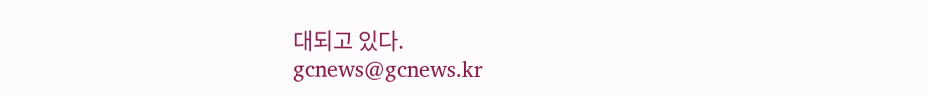대되고 있다.
gcnews@gcnews.kr